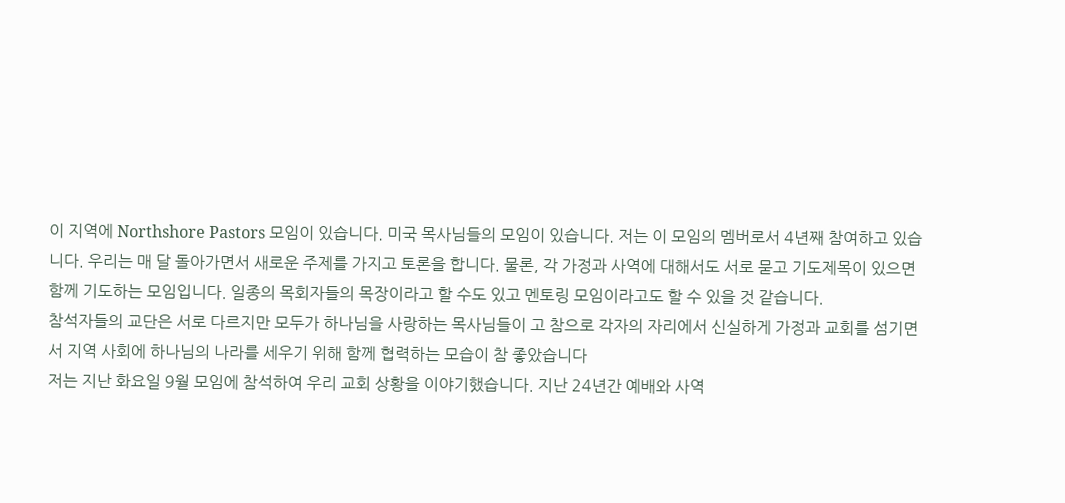이 지역에 Northshore Pastors 모임이 있습니다. 미국 목사님들의 모임이 있습니다. 저는 이 모임의 멤버로서 4년째 참여하고 있습니다. 우리는 매 달 돌아가면서 새로운 주제를 가지고 토론을 합니다. 물론, 각 가정과 사역에 대해서도 서로 묻고 기도제목이 있으면 함께 기도하는 모임입니다. 일종의 목회자들의 목장이라고 할 수도 있고 멘토링 모임이라고도 할 수 있을 것 같습니다.
참석자들의 교단은 서로 다르지만 모두가 하나님을 사랑하는 목사님들이 고 참으로 각자의 자리에서 신실하게 가정과 교회를 섬기면서 지역 사회에 하나님의 나라를 세우기 위해 함께 협력하는 모습이 참 좋았습니다
저는 지난 화요일 9월 모임에 참석하여 우리 교회 상황을 이야기했습니다. 지난 24년간 예배와 사역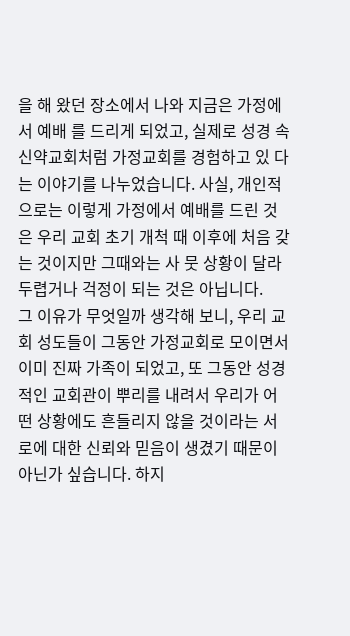을 해 왔던 장소에서 나와 지금은 가정에서 예배 를 드리게 되었고, 실제로 성경 속 신약교회처럼 가정교회를 경험하고 있 다는 이야기를 나누었습니다. 사실, 개인적으로는 이렇게 가정에서 예배를 드린 것은 우리 교회 초기 개척 때 이후에 처음 갖는 것이지만 그때와는 사 뭇 상황이 달라 두렵거나 걱정이 되는 것은 아닙니다.
그 이유가 무엇일까 생각해 보니, 우리 교회 성도들이 그동안 가정교회로 모이면서 이미 진짜 가족이 되었고, 또 그동안 성경적인 교회관이 뿌리를 내려서 우리가 어떤 상황에도 흔들리지 않을 것이라는 서로에 대한 신뢰와 믿음이 생겼기 때문이 아닌가 싶습니다. 하지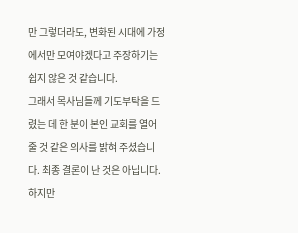만 그렇더라도, 변화된 시대에 가정에서만 모여야겠다고 주장하기는 쉽지 않은 것 같습니다.
그래서 목사님들께 기도부탁을 드렸는 데 한 분이 본인 교회를 열어 줄 것 같은 의사를 밝혀 주셨습니다. 최종 결론이 난 것은 아닙니다. 하지만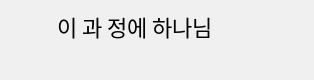이 과 정에 하나님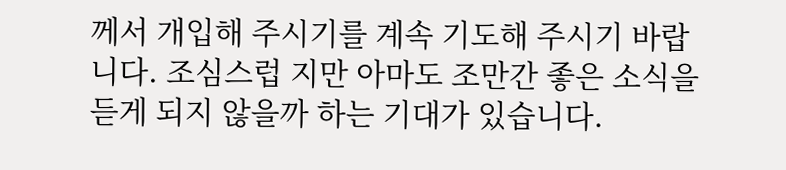께서 개입해 주시기를 계속 기도해 주시기 바랍니다. 조심스럽 지만 아마도 조만간 좋은 소식을 듣게 되지 않을까 하는 기대가 있습니다.